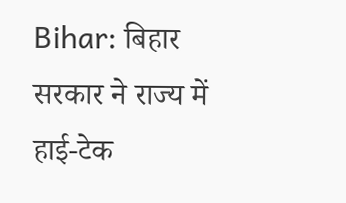Bihar: बिहार सरकार ने राज्य में हाई-टेक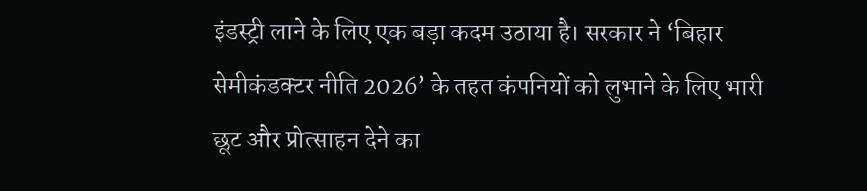इंडस्ट्री लाने के लिए एक बड़ा कदम उठाया है। सरकार ने ‘बिहार सेमीकंडक्टर नीति 2026’ के तहत कंपनियों को लुभाने के लिए भारी छूट और प्रोत्साहन देने का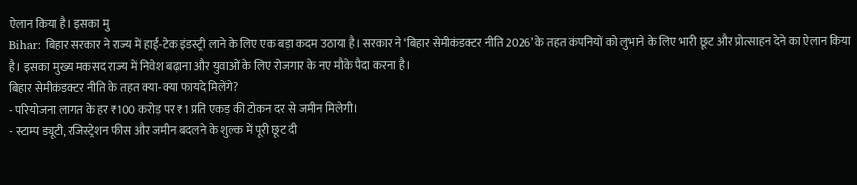ऐलान किया है। इसका मु
Bihar: बिहार सरकार ने राज्य में हाई-टेक इंडस्ट्री लाने के लिए एक बड़ा कदम उठाया है। सरकार ने ‘बिहार सेमीकंडक्टर नीति 2026’ के तहत कंपनियों को लुभाने के लिए भारी छूट और प्रोत्साहन देने का ऐलान किया है। इसका मुख्य मकसद राज्य में निवेश बढ़ाना और युवाओं के लिए रोजगार के नए मौके पैदा करना है।
बिहार सेमीकंडक्टर नीति के तहत क्या-क्या फायदे मिलेंगे?
- परियोजना लागत के हर ₹100 करोड़ पर ₹1 प्रति एकड़ की टोकन दर से जमीन मिलेगी।
- स्टाम्प ड्यूटी, रजिस्ट्रेशन फीस और जमीन बदलने के शुल्क में पूरी छूट दी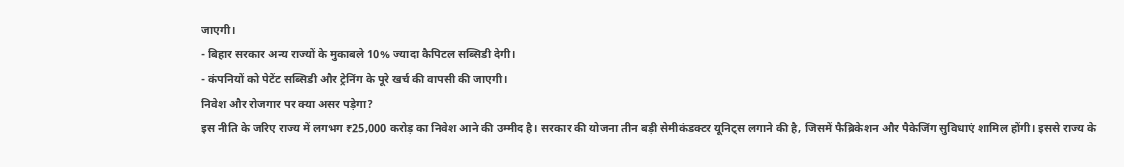जाएगी।
- बिहार सरकार अन्य राज्यों के मुकाबले 10% ज्यादा कैपिटल सब्सिडी देगी।
- कंपनियों को पेटेंट सब्सिडी और ट्रेनिंग के पूरे खर्च की वापसी की जाएगी।
निवेश और रोजगार पर क्या असर पड़ेगा?
इस नीति के जरिए राज्य में लगभग ₹25,000 करोड़ का निवेश आने की उम्मीद है। सरकार की योजना तीन बड़ी सेमीकंडक्टर यूनिट्स लगाने की है, जिसमें फैब्रिकेशन और पैकेजिंग सुविधाएं शामिल होंगी। इससे राज्य के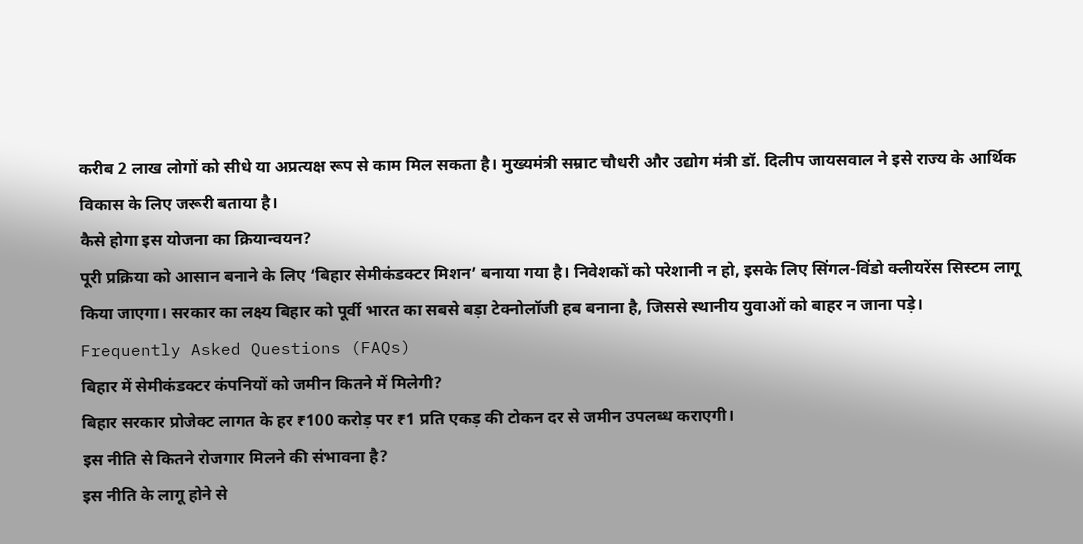करीब 2 लाख लोगों को सीधे या अप्रत्यक्ष रूप से काम मिल सकता है। मुख्यमंत्री सम्राट चौधरी और उद्योग मंत्री डॉ. दिलीप जायसवाल ने इसे राज्य के आर्थिक विकास के लिए जरूरी बताया है।
कैसे होगा इस योजना का क्रियान्वयन?
पूरी प्रक्रिया को आसान बनाने के लिए ‘बिहार सेमीकंडक्टर मिशन’ बनाया गया है। निवेशकों को परेशानी न हो, इसके लिए सिंगल-विंडो क्लीयरेंस सिस्टम लागू किया जाएगा। सरकार का लक्ष्य बिहार को पूर्वी भारत का सबसे बड़ा टेक्नोलॉजी हब बनाना है, जिससे स्थानीय युवाओं को बाहर न जाना पड़े।
Frequently Asked Questions (FAQs)
बिहार में सेमीकंडक्टर कंपनियों को जमीन कितने में मिलेगी?
बिहार सरकार प्रोजेक्ट लागत के हर ₹100 करोड़ पर ₹1 प्रति एकड़ की टोकन दर से जमीन उपलब्ध कराएगी।
इस नीति से कितने रोजगार मिलने की संभावना है?
इस नीति के लागू होने से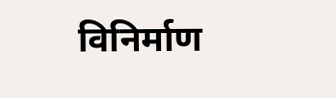विनिर्माण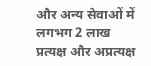और अन्य सेवाओं में लगभग 2 लाख प्रत्यक्ष और अप्रत्यक्ष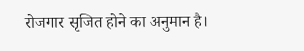रोजगार सृजित होने का अनुमान है।